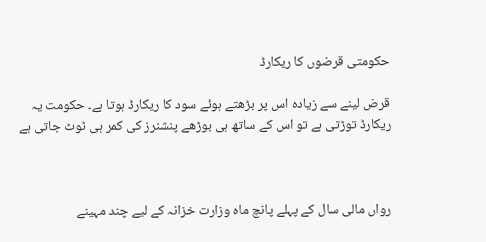حکومتی قرضوں کا ریکارڈ

قرض لینے سے زیادہ اس پر بڑھتے ہوئے سود کا ریکارڈ ہوتا ہے۔ حکومت یہ ریکارڈ توڑتی ہے تو اس کے ساتھ ہی بوڑھے پنشنرز کی کمر ہی ٹوٹ جاتی ہے



رواں مالی سال کے پہلے پانچ ماہ وزارت خزانہ کے لیے چند مہینے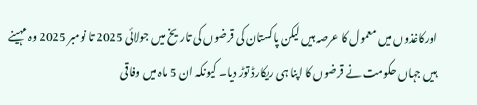اورکاغذوں میں معمول کا عرصہ ہیں لیکن پاکستان کی قرضوں کی تاریخ میں جولائی 2025 تا نومبر 2025 وہ مہینے ہیں جہاں حکومت نے قرضوں کا اپنا ہی ریکارڈ توڑ دیا۔ کیونکہ ان 5 ماہ میں وفاقی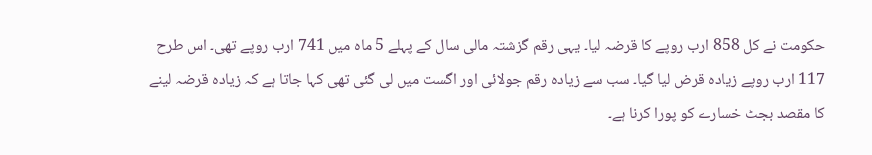حکومت نے کل 858 ارب روپے کا قرضہ لیا۔ یہی رقم گزشتہ مالی سال کے پہلے 5 ماہ میں 741 ارب روپے تھی۔ اس طرح 117 ارب روپے زیادہ قرض لیا گیا۔ سب سے زیادہ رقم جولائی اور اگست میں لی گئی تھی کہا جاتا ہے کہ زیادہ قرضہ لینے کا مقصد بجٹ خسارے کو پورا کرنا ہے۔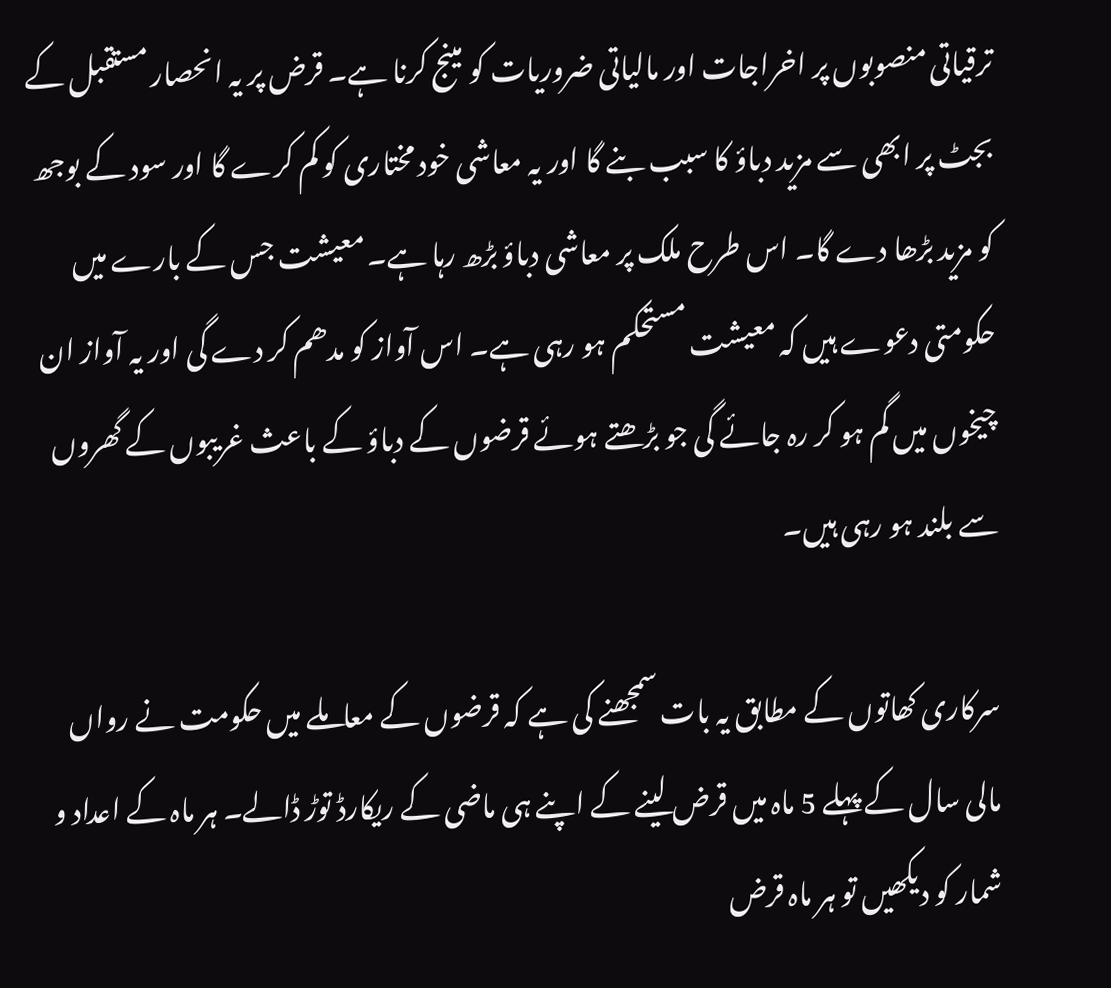ترقیاتی منصوبوں پر اخراجات اور مالیاتی ضروریات کو مینج کرنا ہے۔ قرض پر یہ انحصار مستقبل کے بجٹ پر ابھی سے مزید دباؤ کا سبب بنے گا اور یہ معاشی خود مختاری کو کم کرے گا اور سود کے بوجھ کو مزید بڑھا دے گا۔ اس طرح ملک پر معاشی دباؤ بڑھ رہا ہے۔ معیشت جس کے بارے میں حکومتی دعوے ہیں کہ معیشت مستحکم ہو رہی ہے۔ اس آواز کو مدھم کر دے گی اور یہ آواز ان چیخوں میں گم ہو کر رہ جائے گی جو بڑھتے ہوئے قرضوں کے دباؤ کے باعث غریبوں کے گھروں سے بلند ہو رہی ہیں۔

سرکاری کھاتوں کے مطابق یہ بات سمجھنے کی ہے کہ قرضوں کے معاملے میں حکومت نے رواں مالی سال کے پہلے 5 ماہ میں قرض لینے کے اپنے ہی ماضی کے ریکارڈ توڑ ڈالے۔ ہر ماہ کے اعداد و شمار کو دیکھیں تو ہر ماہ قرض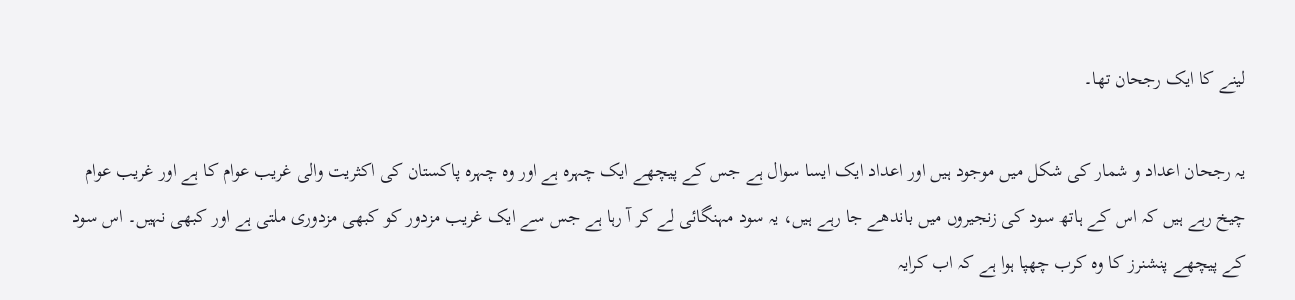لینے کا ایک رجحان تھا۔

یہ رجحان اعداد و شمار کی شکل میں موجود ہیں اور اعداد ایک ایسا سوال ہے جس کے پیچھے ایک چہرہ ہے اور وہ چہرہ پاکستان کی اکثریت والی غریب عوام کا ہے اور غریب عوام چیخ رہے ہیں کہ اس کے ہاتھ سود کی زنجیروں میں باندھے جا رہے ہیں، یہ سود مہنگائی لے کر آ رہا ہے جس سے ایک غریب مزدور کو کبھی مزدوری ملتی ہے اور کبھی نہیں۔ اس سود کے پیچھے پنشنرز کا وہ کرب چھپا ہوا ہے کہ اب کرایہ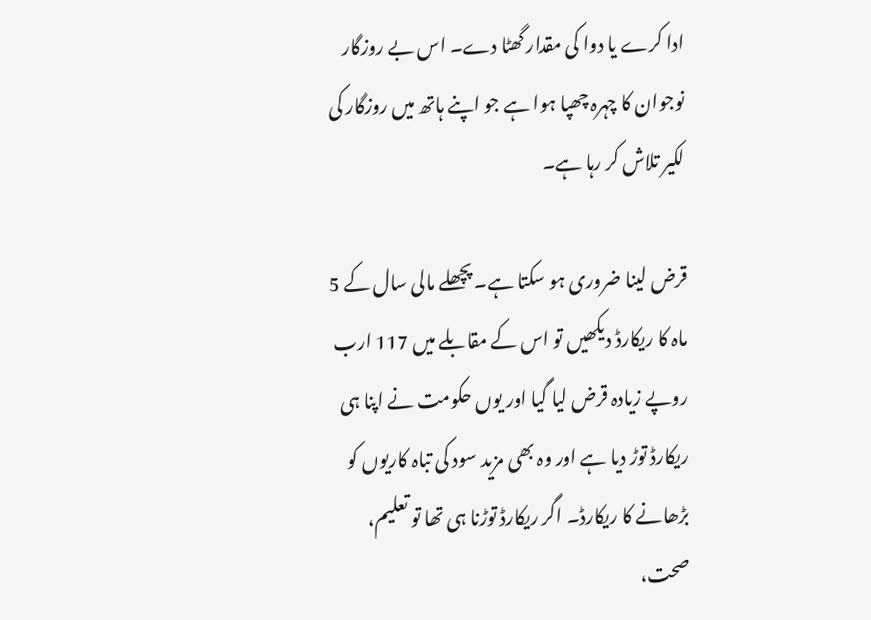ادا کرے یا دوا کی مقدار گھٹا دے۔ اس بے روزگار نوجوان کا چہرہ چھپا ہوا ہے جو اپنے ہاتھ میں روزگار کی لکیر تلاش کر رہا ہے۔

قرض لینا ضروری ہو سکتا ہے۔ پچھلے مالی سال کے 5 ماہ کا ریکارڈ دیکھیں تو اس کے مقابلے میں 117 ارب روپے زیادہ قرض لیا گیا اور یوں حکومت نے اپنا ہی ریکارڈ توڑ دیا ہے اور وہ بھی مزید سود کی تباہ کاریوں کو بڑھانے کا ریکارڈ۔ اگر ریکارڈ توڑنا ہی تھا تو تعلیم، صحت،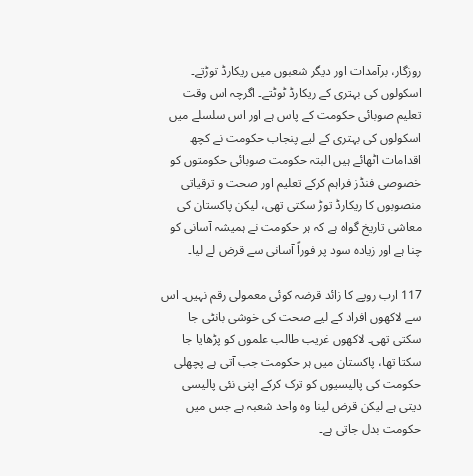روزگار، برآمدات اور دیگر شعبوں میں ریکارڈ توڑتے۔ اسکولوں کی بہتری کے ریکارڈ ٹوٹتے۔ اگرچہ اس وقت تعلیم صوبائی حکومت کے پاس ہے اور اس سلسلے میں اسکولوں کی بہتری کے لیے پنجاب حکومت نے کچھ اقدامات اٹھائے ہیں البتہ حکومت صوبائی حکومتوں کو خصوصی فنڈز فراہم کرکے تعلیم اور صحت و ترقیاتی منصوبوں کا ریکارڈ توڑ سکتی تھی، لیکن پاکستان کی معاشی تاریخ گواہ ہے کہ ہر حکومت نے ہمیشہ آسانی کو چنا ہے اور زیادہ سود پر فوراً آسانی سے قرض لے لیا۔

117 ارب روپے کا زائد قرضہ کوئی معمولی رقم نہیں۔ اس سے لاکھوں افراد کے لیے صحت کی خوشی بانٹی جا سکتی تھی۔ لاکھوں غریب طالب علموں کو پڑھایا جا سکتا تھا، پاکستان میں ہر حکومت جب آتی ہے پچھلی حکومت کی پالیسیوں کو ترک کرکے اپنی نئی پالیسی دیتی ہے لیکن قرض لینا وہ واحد شعبہ ہے جس میں حکومت بدل جاتی ہے۔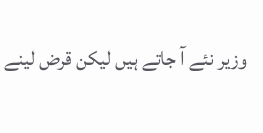وزیر نئے آ جاتے ہیں لیکن قرض لینے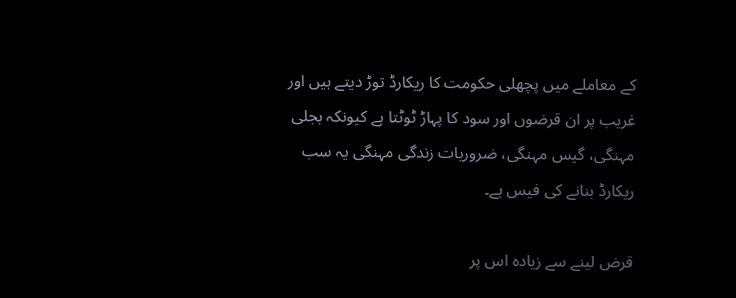کے معاملے میں پچھلی حکومت کا ریکارڈ توڑ دیتے ہیں اور غریب پر ان قرضوں اور سود کا پہاڑ ٹوٹتا ہے کیونکہ بجلی مہنگی، گیس مہنگی، ضروریات زندگی مہنگی یہ سب ریکارڈ بنانے کی فیس ہے۔

قرض لینے سے زیادہ اس پر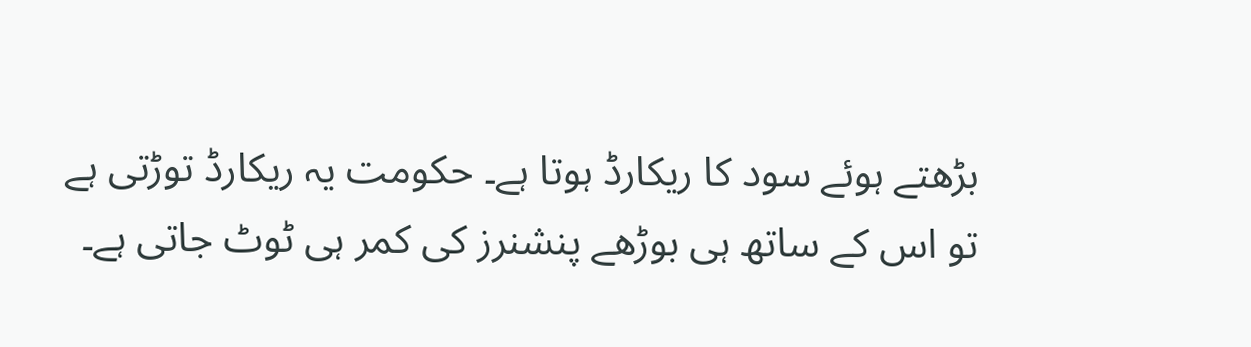بڑھتے ہوئے سود کا ریکارڈ ہوتا ہے۔ حکومت یہ ریکارڈ توڑتی ہے تو اس کے ساتھ ہی بوڑھے پنشنرز کی کمر ہی ٹوٹ جاتی ہے۔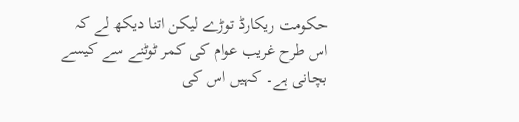حکومت ریکارڈ توڑے لیکن اتنا دیکھ لے کہ اس طرح غریب عوام کی کمر ٹوٹنے سے کیسے بچانی ہے۔ کہیں اس کی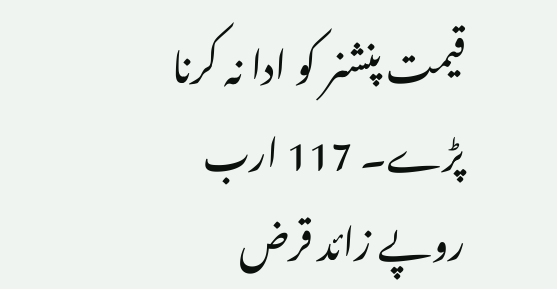قیمت پنشنر کو ادا نہ کرنا پڑے۔ 117 ارب روپے زائد قرض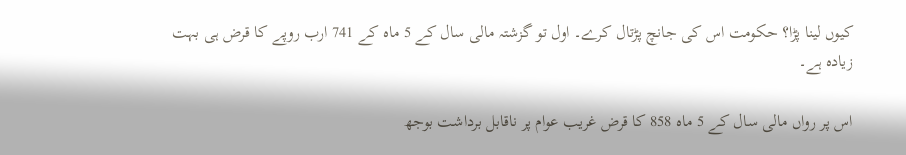کیوں لینا پڑا؟ حکومت اس کی جانچ پڑتال کرے۔ اول تو گزشتہ مالی سال کے 5 ماہ کے 741 ارب روپے کا قرض ہی بہت زیادہ ہے۔

اس پر رواں مالی سال کے 5 ماہ 858 کا قرض غریب عوام پر ناقابل برداشت بوجھ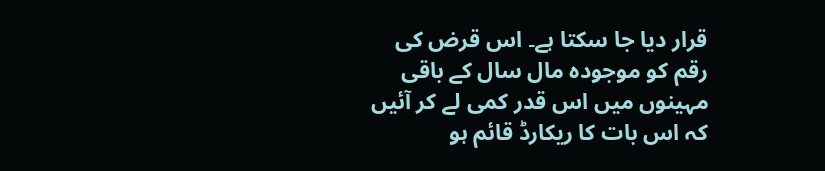قرار دیا جا سکتا ہے۔ اس قرض کی رقم کو موجودہ مال سال کے باقی مہینوں میں اس قدر کمی لے کر آئیں کہ اس بات کا ریکارڈ قائم ہو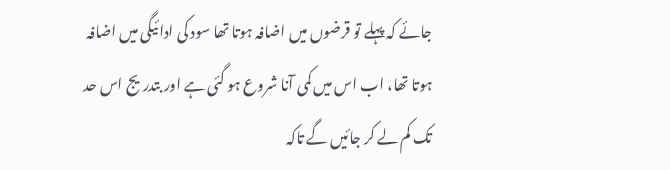جائے کہ پہلے تو قرضوں میں اضافہ ہوتا تھا سود کی ادائیگی میں اضافہ ہوتا تھا، اب اس میں کمی آنا شروع ہو گئی ہے اور بتدریج اس حد تک کم لے کر جائیں گے تاکہ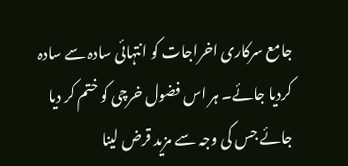جامع سرکاری اخراجات کو انتہائی سادہ سے سادہ کردیا جائے۔ ہر اس فضول خرچی کو ختم کر دیا جائے جس کی وجہ سے مزید قرض لینا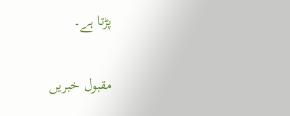پڑتا ہے۔

مقبول خبریں